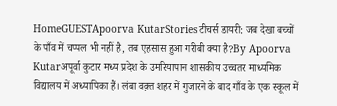HomeGUESTApoorva KutarStoriesटीचर्स डायरी: जब देखा बच्चों के पाँव में चप्पल भी नहीं है, तब एहसास हुआ गरीबी क्या है?By Apoorva Kutarअपूर्वा कुटार मध्य प्रदेश के उमरियापान शासकीय उच्चतर माध्यमिक विद्यालय में अध्यापिका हैं। लंबा वक़्त शहर में गुजारने के बाद गाँव के एक स्कूल में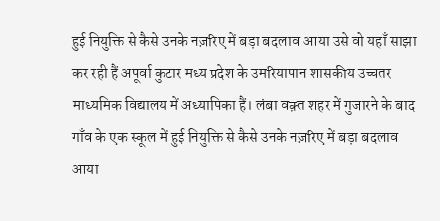हुई नियुक्ति से कैसे उनके नज़रिए में बड़ा बदलाव आया उसे वो यहाँ साझा कर रही हैं अपूर्वा कुटार मध्य प्रदेश के उमरियापान शासकीय उच्चतर माध्यमिक विद्यालय में अध्यापिका हैं। लंबा वक़्त शहर में गुजारने के बाद गाँव के एक स्कूल में हुई नियुक्ति से कैसे उनके नज़रिए में बड़ा बदलाव आया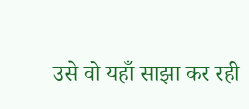उसे वो यहाँ साझा कर रही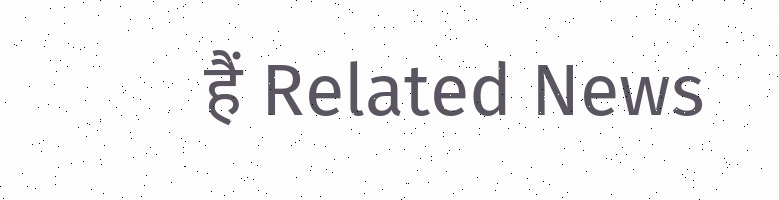हैं Related News